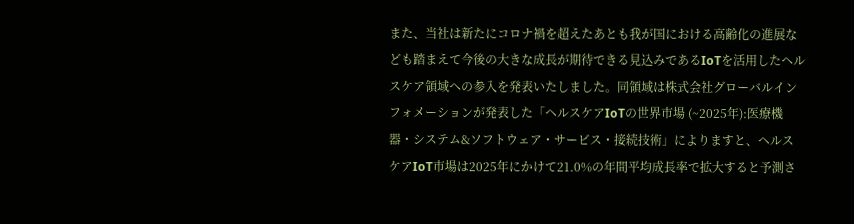また、当社は新たにコロナ禍を超えたあとも我が国における高齢化の進展なども踏まえて今後の大きな成長が期待できる見込みであるIoTを活用したヘルスケア領域への参入を発表いたしました。同領域は株式会社グローバルインフォメーションが発表した「ヘルスケアIoTの世界市場 (~2025年):医療機器・システム&ソフトウェア・サービス・接続技術」によりますと、ヘルスケアIoT市場は2025年にかけて21.0%の年間平均成長率で拡大すると予測さ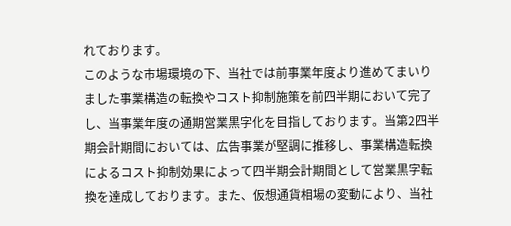れております。
このような市場環境の下、当社では前事業年度より進めてまいりました事業構造の転換やコスト抑制施策を前四半期において完了し、当事業年度の通期営業黒字化を目指しております。当第2四半期会計期間においては、広告事業が堅調に推移し、事業構造転換によるコスト抑制効果によって四半期会計期間として営業黒字転換を達成しております。また、仮想通貨相場の変動により、当社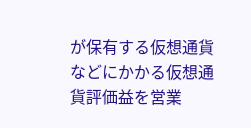が保有する仮想通貨などにかかる仮想通貨評価益を営業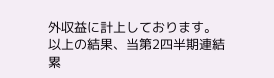外収益に計上しております。
以上の結果、当第2四半期連結累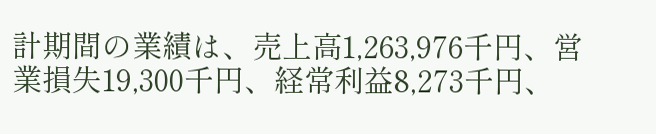計期間の業績は、売上高1,263,976千円、営業損失19,300千円、経常利益8,273千円、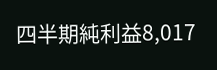四半期純利益8,017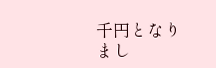千円となりまし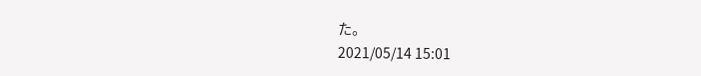た。
2021/05/14 15:01